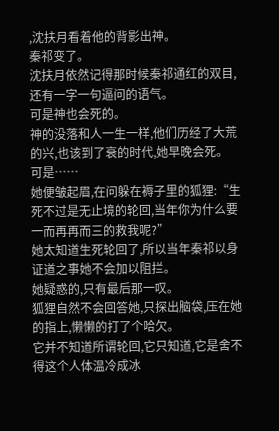,沈扶月看着他的背影出神。
秦祁变了。
沈扶月依然记得那时候秦祁通红的双目,还有一字一句逼问的语气。
可是神也会死的。
神的没落和人一生一样,他们历经了大荒的兴,也该到了衰的时代,她早晚会死。
可是……
她便皱起眉,在问躲在褥子里的狐狸:“生死不过是无止境的轮回,当年你为什么要一而再再而三的救我呢?”
她太知道生死轮回了,所以当年秦祁以身证道之事她不会加以阻拦。
她疑惑的,只有最后那一叹。
狐狸自然不会回答她,只探出脑袋,压在她的指上,懒懒的打了个哈欠。
它并不知道所谓轮回,它只知道,它是舍不得这个人体温冷成冰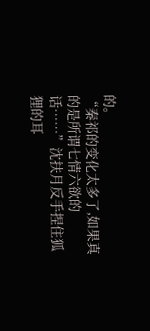的。
“秦祁的变化太多了,如果真的是所谓七情六欲的话……”沈扶月反手捏住狐狸的耳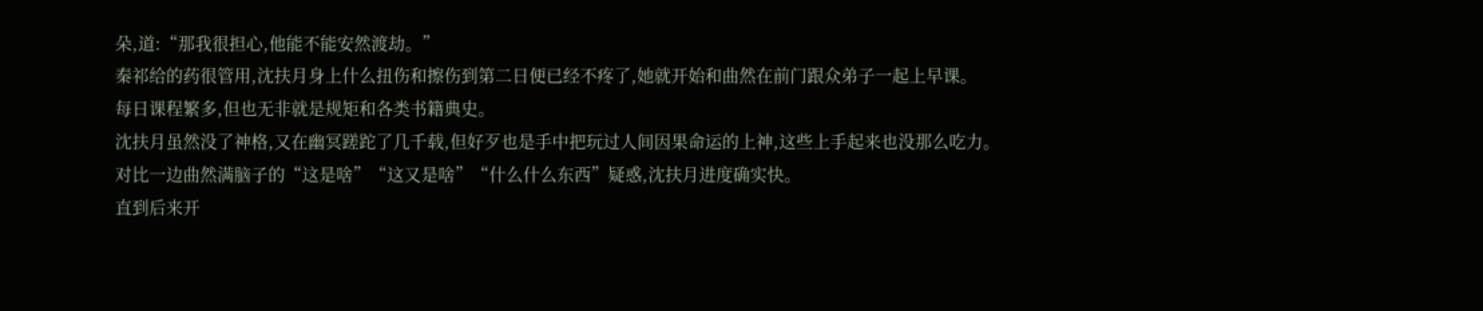朵,道:“那我很担心,他能不能安然渡劫。”
秦祁给的药很管用,沈扶月身上什么扭伤和擦伤到第二日便已经不疼了,她就开始和曲然在前门跟众弟子一起上早课。
每日课程繁多,但也无非就是规矩和各类书籍典史。
沈扶月虽然没了神格,又在幽冥蹉跎了几千载,但好歹也是手中把玩过人间因果命运的上神,这些上手起来也没那么吃力。
对比一边曲然满脑子的“这是啥”“这又是啥”“什么什么东西”疑惑,沈扶月进度确实快。
直到后来开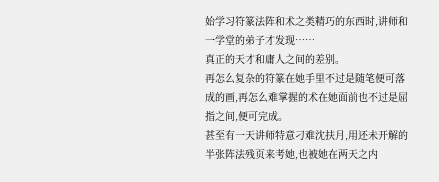始学习符篆法阵和术之类精巧的东西时,讲师和一学堂的弟子才发现……
真正的天才和庸人之间的差别。
再怎么复杂的符篆在她手里不过是随笔便可落成的画,再怎么难掌握的术在她面前也不过是屈指之间,便可完成。
甚至有一天讲师特意刁难沈扶月,用还未开解的半张阵法残页来考她,也被她在两天之内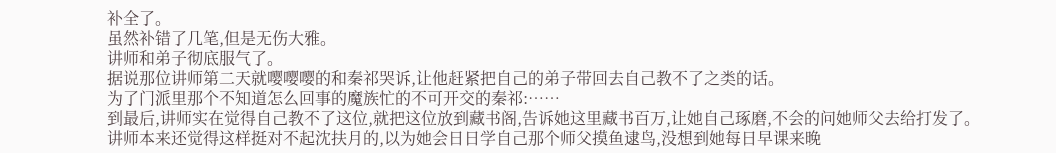补全了。
虽然补错了几笔,但是无伤大雅。
讲师和弟子彻底服气了。
据说那位讲师第二天就嘤嘤嘤的和秦祁哭诉,让他赶紧把自己的弟子带回去自己教不了之类的话。
为了门派里那个不知道怎么回事的魔族忙的不可开交的秦祁:……
到最后,讲师实在觉得自己教不了这位,就把这位放到藏书阁,告诉她这里藏书百万,让她自己琢磨,不会的问她师父去给打发了。
讲师本来还觉得这样挺对不起沈扶月的,以为她会日日学自己那个师父摸鱼逮鸟,没想到她每日早课来晚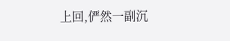上回,俨然一副沉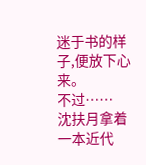迷于书的样子,便放下心来。
不过……
沈扶月拿着一本近代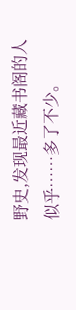野史,发现最近藏书阁的人似乎……多了不少。